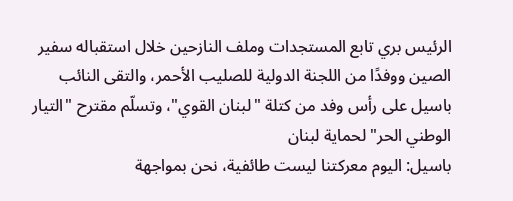الرئيس بري تابع المستجدات وملف النازحين خلال استقباله سفير الصين ووفدًا من اللجنة الدولية للصليب الأحمر، والتقى النائب باسيل على رأس وفد من كتلة "لبنان القوي"، وتسلّم مقترح "التيار الوطني الحر" لحماية لبنان
باسيل: اليوم معركتنا ليست طائفية، نحن بمواجهة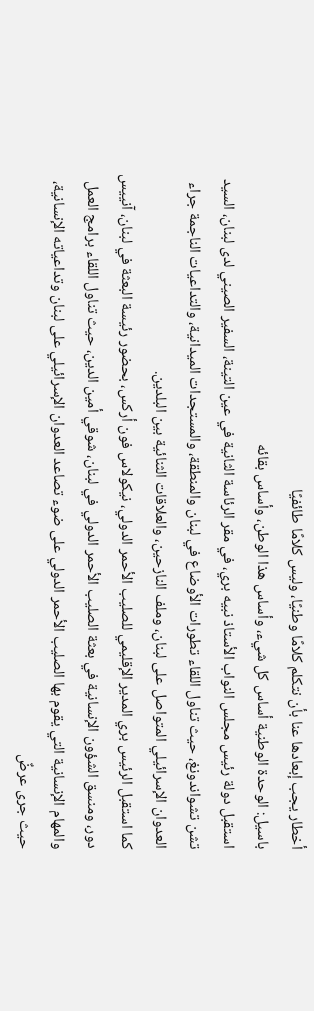أخطار يجب إبعادها عنا بأن نتكلم كلامًا وطنيًا، وليس كلامًا طائفيًا
باسيل: الوحدة الوطنية أساس كل شيء، وأساس هذا الوطن، وأساس بقائه
استقبل دولة رئيس مجلس النواب الأستاذ نبيه بري، في مقر الرئاسة الثانية في عين التينة، السفير الصيني لدى لبنان، السيد تشن تشواندونغ، حيث تناول اللقاء تطورات الأوضاع في لبنان والمنطقة، والمستجدات الميدانية، والتداعيات الناجمة جراء العدوان الإسرائيلي المتواصل على لبنان، وملف النازحين، والعلاقات الثنائية بين البلدين.
كما استقبل الرئيس بري المدير الإقليمي للصليب الأحمر الدولي، نيكولاس فون أركس، بحضور رئيسة البعثة في لبنان، آنييس دور، ومنسق الشؤون الإنسانية في بعثة الصليب الأحمر الدولي في لبنان، شوقي أمين الدين، حيث تناول اللقاء برامج العمل والمهام الإنسانية التي يقوم بها الصليب الأحمر الدولي على ضوء تصاعد العدوان الإسرائيلي على لبنان وتداعياته الإنسانية، حيث جرى عرضٌ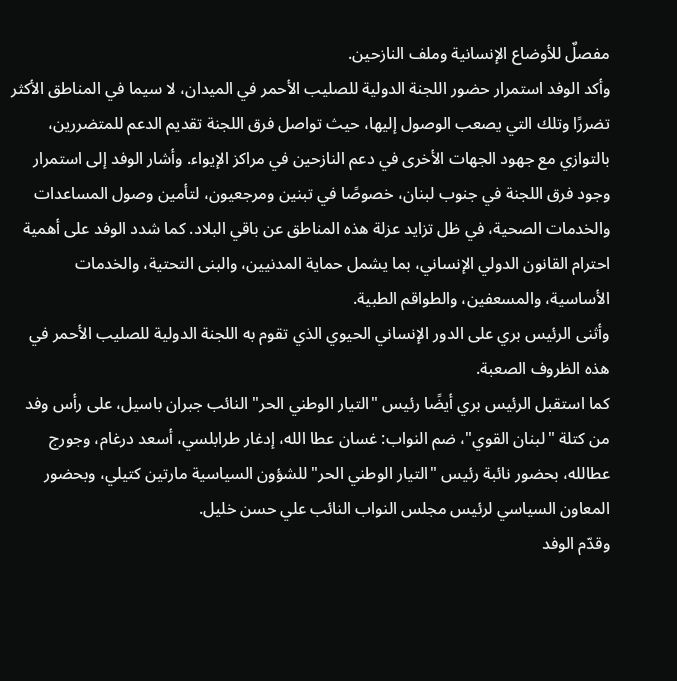مفصلٌ للأوضاع الإنسانية وملف النازحين.
وأكد الوفد استمرار حضور اللجنة الدولية للصليب الأحمر في الميدان، لا سيما في المناطق الأكثر تضررًا وتلك التي يصعب الوصول إليها، حيث تواصل فرق اللجنة تقديم الدعم للمتضررين، بالتوازي مع جهود الجهات الأخرى في دعم النازحين في مراكز الإيواء. وأشار الوفد إلى استمرار وجود فرق اللجنة في جنوب لبنان، خصوصًا في تبنين ومرجعيون، لتأمين وصول المساعدات والخدمات الصحية، في ظل تزايد عزلة هذه المناطق عن باقي البلاد. كما شدد الوفد على أهمية احترام القانون الدولي الإنساني، بما يشمل حماية المدنيين، والبنى التحتية، والخدمات الأساسية، والمسعفين، والطواقم الطبية.
وأثنى الرئيس بري على الدور الإنساني الحيوي الذي تقوم به اللجنة الدولية للصليب الأحمر في هذه الظروف الصعبة.
كما استقبل الرئيس بري أيضًا رئيس "التيار الوطني الحر" النائب جبران باسيل، على رأس وفد من كتلة "لبنان القوي"، ضم النواب: غسان عطا الله، إدغار طرابلسي، أسعد درغام، وجورج عطالله، بحضور نائبة رئيس "التيار الوطني الحر" للشؤون السياسية مارتين كتيلي، وبحضور المعاون السياسي لرئيس مجلس النواب النائب علي حسن خليل.
وقدّم الوفد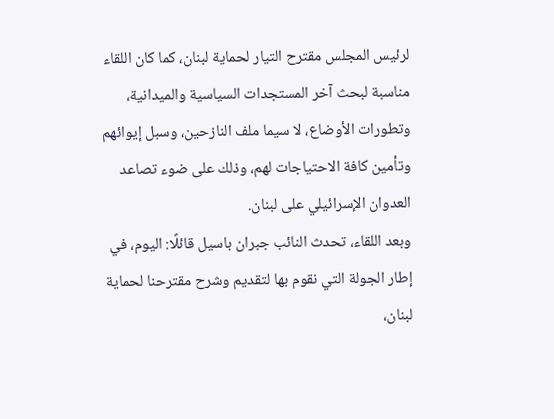لرئيس المجلس مقترح التيار لحماية لبنان، كما كان اللقاء مناسبة لبحث آخر المستجدات السياسية والميدانية، وتطورات الأوضاع، لا سيما ملف النازحين، وسبل إيوائهم وتأمين كافة الاحتياجات لهم، وذلك على ضوء تصاعد العدوان الإسرائيلي على لبنان.
وبعد اللقاء، تحدث النائب جبران باسيل قائلًا: اليوم، في إطار الجولة التي نقوم بها لتقديم وشرح مقترحنا لحماية لبنان،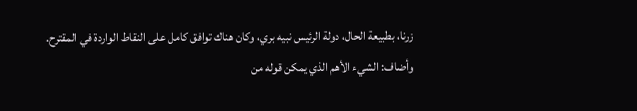زرنا، بطبيعة الحال، دولة الرئيس نبيه بري، وكان هناك توافق كامل على النقاط الواردة في المقترح.
وأضاف: الشيء الأهم الذي يمكن قوله من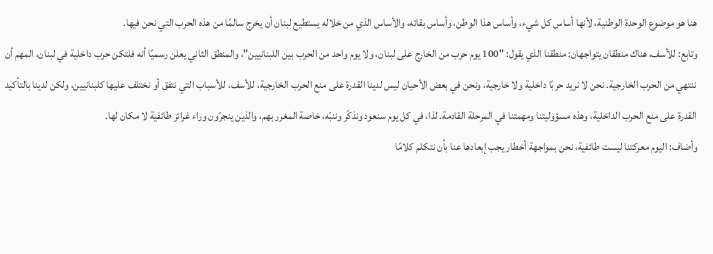هنا هو موضوع الوحدة الوطنية، لأنها أساس كل شيء، وأساس هذا الوطن، وأساس بقائه، والأساس الذي من خلاله يستطيع لبنان أن يخرج سالمًا من هذه الحرب التي نحن فيها.
وتابع: للأسف، هناك منطقان يتواجهان: منطقنا الذي يقول: "100 يوم حرب من الخارج على لبنان، ولا يوم واحد من الحرب بين اللبنانيين"، والمنطق الثاني يعلن رسميًا أنه فلتكن حرب داخلية في لبنان، المهم أن ننتهي من الحرب الخارجية. نحن لا نريد حربًا داخلية ولا خارجية، ونحن في بعض الأحيان ليس لدينا القدرة على منع الحرب الخارجية، للأسف، للأسباب التي نتفق أو نختلف عليها كلبنانيين، ولكن لدينا بالتأكيد القدرة على منع الحرب الداخلية، وهذه مسؤوليتنا ومهمتنا في المرحلة القادمة. لذا، في كل يوم سنعود ونذكّر وننبّه، خاصة المغرر بهم، والذين ينجرّون وراء غرائز طائفية لا مكان لها.
وأضاف: اليوم معركتنا ليست طائفية، نحن بمواجهة أخطار يجب إبعادها عنا بأن نتكلم كلامًا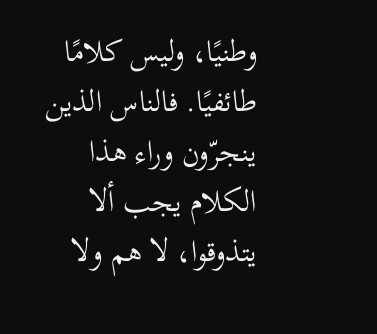وطنيًا، وليس كلامًا طائفيًا. فالناس الذين ينجرّون وراء هذا الكلام يجب ألا يتذوقوا، لا هم ولا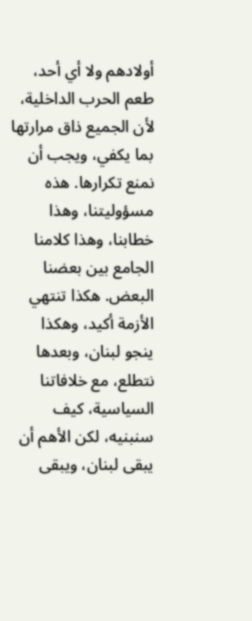أولادهم ولا أي أحد، طعم الحرب الداخلية، لأن الجميع ذاق مرارتها بما يكفي، ويجب أن نمنع تكرارها. هذه مسؤوليتنا، وهذا خطابنا، وهذا كلامنا الجامع بين بعضنا البعض. هكذا تنتهي الأزمة أكيد، وهكذا ينجو لبنان، وبعدها نتطلع، مع خلافاتنا السياسية، كيف سنبنيه، لكن الأهم أن يبقى لبنان، ويبقى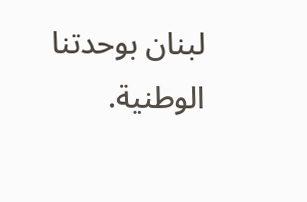لبنان بوحدتنا الوطنية.